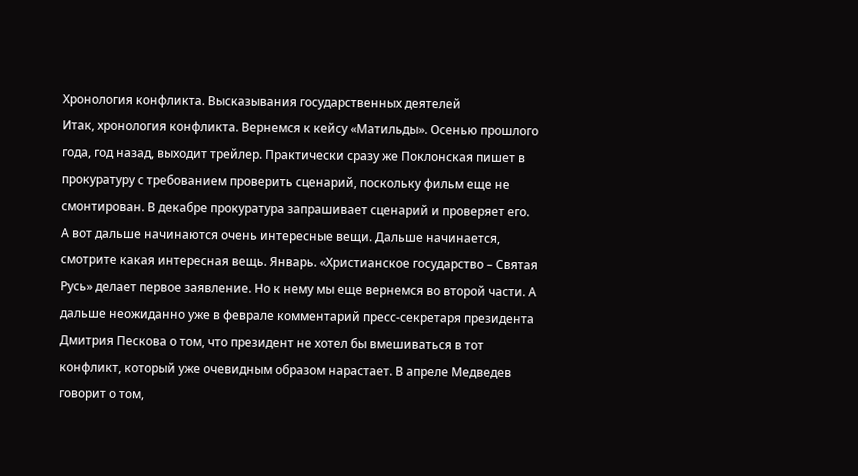Хронология конфликта. Высказывания государственных деятелей
Итак, хронология конфликта. Вернемся к кейсу «Матильды». Осенью прошлого года, год назад, выходит трейлер. Практически сразу же Поклонская пишет в прокуратуру с требованием проверить сценарий, поскольку фильм еще не смонтирован. В декабре прокуратура запрашивает сценарий и проверяет его. А вот дальше начинаются очень интересные вещи. Дальше начинается, смотрите какая интересная вещь. Январь. «Христианское государство – Святая Русь» делает первое заявление. Но к нему мы еще вернемся во второй части. А дальше неожиданно уже в феврале комментарий пресс-секретаря президента Дмитрия Пескова о том, что президент не хотел бы вмешиваться в тот конфликт, который уже очевидным образом нарастает. В апреле Медведев говорит о том,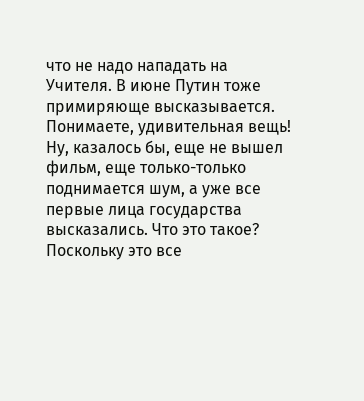что не надо нападать на Учителя. В июне Путин тоже примиряюще высказывается. Понимаете, удивительная вещь! Ну, казалось бы, еще не вышел фильм, еще только-только поднимается шум, а уже все первые лица государства высказались. Что это такое? Поскольку это все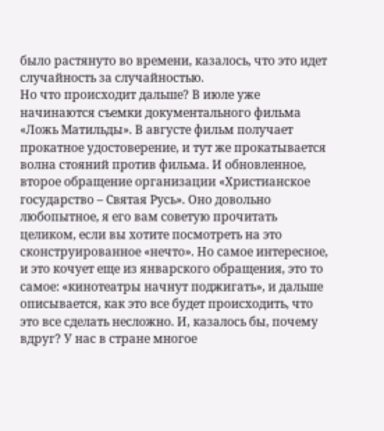было растянуто во времени, казалось, что это идет случайность за случайностью.
Но что происходит дальше? В июле уже начинаются съемки документального фильма «Ложь Матильды». В августе фильм получает прокатное удостоверение, и тут же прокатывается волна стояний против фильма. И обновленное, второе обращение организации «Христианское государство – Святая Русь». Оно довольно любопытное, я его вам советую прочитать целиком, если вы хотите посмотреть на это сконструированное «нечто». Но самое интересное, и это кочует еще из январского обращения, это то самое: «кинотеатры начнут поджигать», и дальше описывается, как это все будет происходить, что это все сделать несложно. И, казалось бы, почему вдруг? У нас в стране многое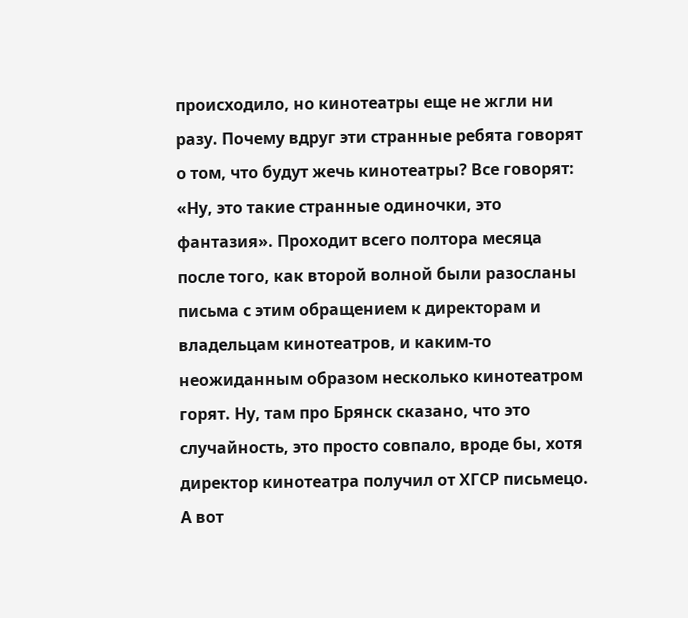происходило, но кинотеатры еще не жгли ни разу. Почему вдруг эти странные ребята говорят о том, что будут жечь кинотеатры? Все говорят: «Ну, это такие странные одиночки, это фантазия». Проходит всего полтора месяца после того, как второй волной были разосланы письма с этим обращением к директорам и владельцам кинотеатров, и каким-то неожиданным образом несколько кинотеатром горят. Ну, там про Брянск сказано, что это случайность, это просто совпало, вроде бы, хотя директор кинотеатра получил от ХГСР письмецо. А вот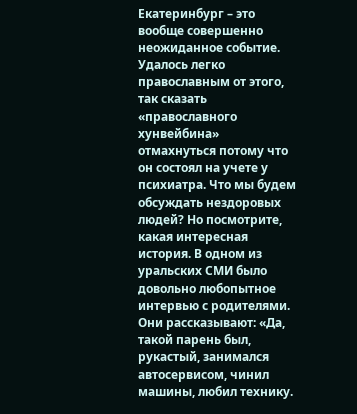Екатеринбург – это вообще совершенно неожиданное событие. Удалось легко православным от этого, так сказать «православного хунвейбина» отмахнуться потому что он состоял на учете у психиатра. Что мы будем обсуждать нездоровых людей? Но посмотрите, какая интересная история. В одном из уральских СМИ было довольно любопытное интервью с родителями. Они рассказывают: «Да, такой парень был, рукастый, занимался автосервисом, чинил машины, любил технику.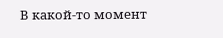В какой-то момент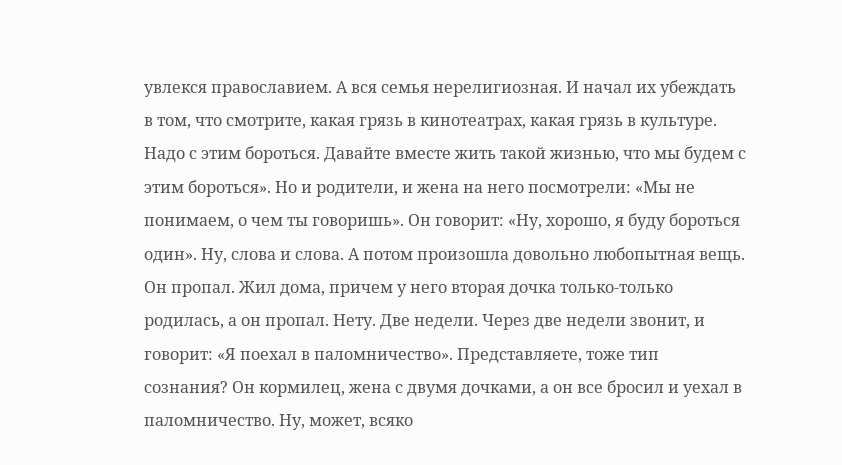увлекся православием. А вся семья нерелигиозная. И начал их убеждать в том, что смотрите, какая грязь в кинотеатрах, какая грязь в культуре. Надо с этим бороться. Давайте вместе жить такой жизнью, что мы будем с этим бороться». Но и родители, и жена на него посмотрели: «Мы не понимаем, о чем ты говоришь». Он говорит: «Ну, хорошо, я буду бороться один». Ну, слова и слова. А потом произошла довольно любопытная вещь. Он пропал. Жил дома, причем у него вторая дочка только-только родилась, а он пропал. Нету. Две недели. Через две недели звонит, и говорит: «Я поехал в паломничество». Представляете, тоже тип сознания? Он кормилец, жена с двумя дочками, а он все бросил и уехал в паломничество. Ну, может, всяко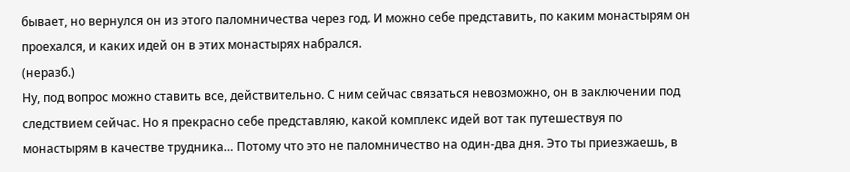бывает, но вернулся он из этого паломничества через год. И можно себе представить, по каким монастырям он проехался, и каких идей он в этих монастырях набрался.
(неразб.)
Ну, под вопрос можно ставить все, действительно. С ним сейчас связаться невозможно, он в заключении под следствием сейчас. Но я прекрасно себе представляю, какой комплекс идей вот так путешествуя по монастырям в качестве трудника… Потому что это не паломничество на один-два дня. Это ты приезжаешь, в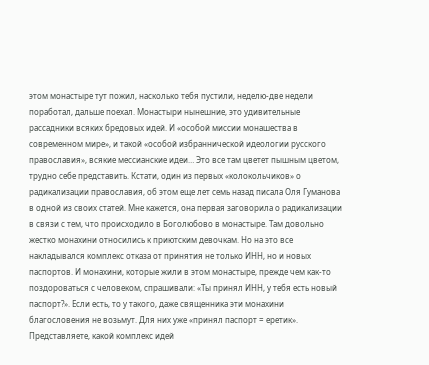этом монастыре тут пожил, насколько тебя пустили, неделю-две недели поработал, дальше поехал. Монастыри нынешние, это удивительные рассадники всяких бредовых идей. И «особой миссии монашества в современном мире», и такой «особой избраннической идеологии русского православия», всякие мессианские идеи… Это все там цветет пышным цветом, трудно себе представить. Кстати, один из первых «колокольчиков» о радикализации православия, об этом еще лет семь назад писала Оля Гуманова в одной из своих статей. Мне кажется, она первая заговорила о радикализации в связи с тем, что происходило в Боголюбово в монастыре. Там довольно жестко монахини относились к приютским девочкам. Но на это все накладывался комплекс отказа от принятия не только ИНН, но и новых паспортов. И монахини, которые жили в этом монастыре, прежде чем как-то поздороваться с человеком, спрашивали: «Ты принял ИНН, у тебя есть новый паспорт?». Если есть, то у такого, даже священника эти монахини благословения не возьмут. Для них уже «принял паспорт = еретик». Представляете, какой комплекс идей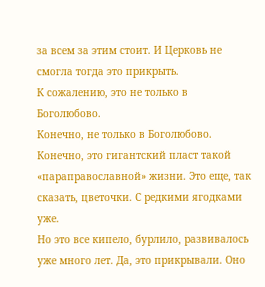за всем за этим стоит. И Церковь не смогла тогда это прикрыть.
К сожалению, это не только в Боголюбово.
Конечно, не только в Боголюбово. Конечно, это гигантский пласт такой «параправославной» жизни. Это еще, так сказать, цветочки. С редкими ягодками уже.
Но это все кипело, бурлило, развивалось уже много лет. Да, это прикрывали. Оно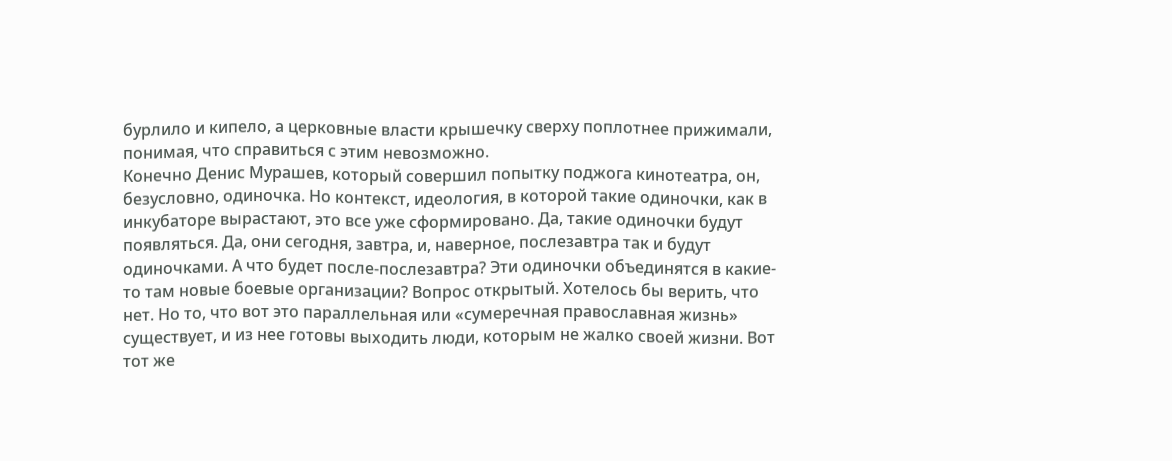бурлило и кипело, а церковные власти крышечку сверху поплотнее прижимали, понимая, что справиться с этим невозможно.
Конечно Денис Мурашев, который совершил попытку поджога кинотеатра, он, безусловно, одиночка. Но контекст, идеология, в которой такие одиночки, как в инкубаторе вырастают, это все уже сформировано. Да, такие одиночки будут появляться. Да, они сегодня, завтра, и, наверное, послезавтра так и будут одиночками. А что будет после-послезавтра? Эти одиночки объединятся в какие-то там новые боевые организации? Вопрос открытый. Хотелось бы верить, что нет. Но то, что вот это параллельная или «сумеречная православная жизнь» существует, и из нее готовы выходить люди, которым не жалко своей жизни. Вот тот же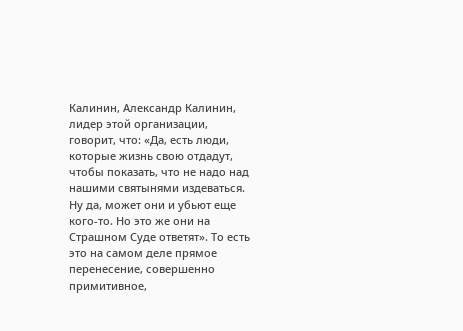Калинин, Александр Калинин, лидер этой организации, говорит, что: «Да, есть люди, которые жизнь свою отдадут, чтобы показать, что не надо над нашими святынями издеваться. Ну да, может они и убьют еще кого-то. Но это же они на Страшном Суде ответят». То есть это на самом деле прямое перенесение, совершенно примитивное,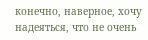конечно, наверное, хочу надеяться, что не очень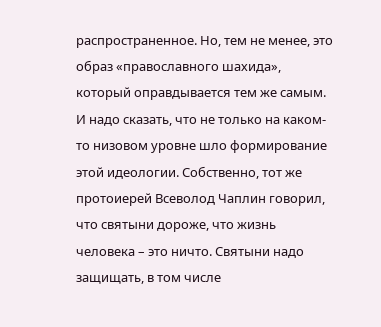распространенное. Но, тем не менее, это образ «православного шахида», который оправдывается тем же самым. И надо сказать, что не только на каком-то низовом уровне шло формирование этой идеологии. Собственно, тот же протоиерей Всеволод Чаплин говорил, что святыни дороже, что жизнь человека – это ничто. Святыни надо защищать, в том числе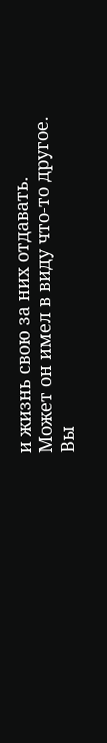и жизнь свою за них отдавать. Может он имел в виду что-то другое. Вы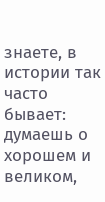знаете, в истории так часто бывает: думаешь о хорошем и великом,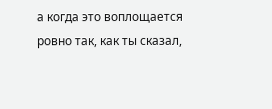а когда это воплощается ровно так, как ты сказал,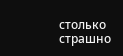столько страшно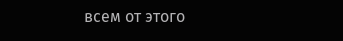всем от этого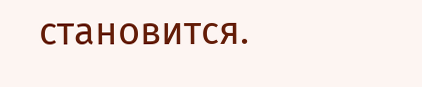становится.